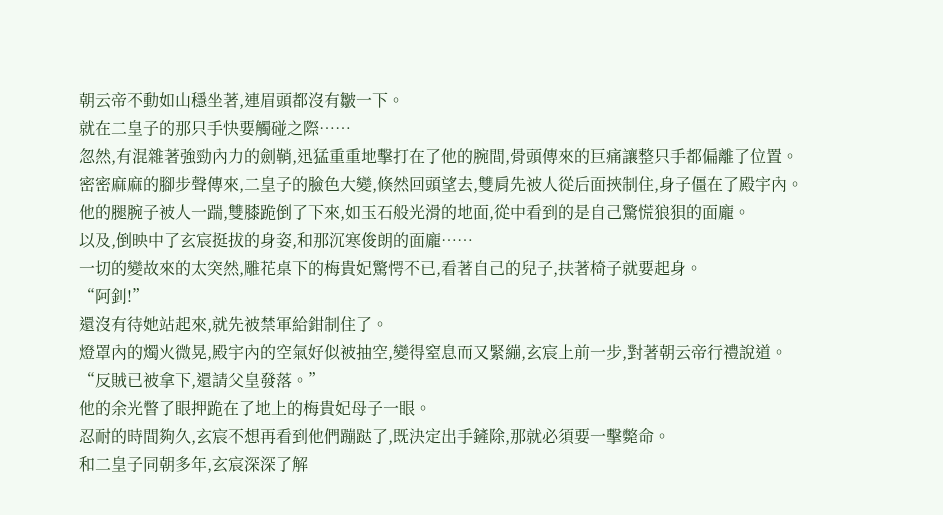朝云帝不動如山穩坐著,連眉頭都沒有皺一下。
就在二皇子的那只手快要觸碰之際……
忽然,有混雜著強勁內力的劍鞘,迅猛重重地擊打在了他的腕間,骨頭傳來的巨痛讓整只手都偏離了位置。
密密麻麻的腳步聲傳來,二皇子的臉色大變,倏然回頭望去,雙肩先被人從后面挾制住,身子僵在了殿宇內。
他的腿腕子被人一踹,雙膝跪倒了下來,如玉石般光滑的地面,從中看到的是自己驚慌狼狽的面龐。
以及,倒映中了玄宸挺拔的身姿,和那沉寒俊朗的面龐……
一切的變故來的太突然,雕花桌下的梅貴妃驚愕不已,看著自己的兒子,扶著椅子就要起身。
“阿釗!”
還沒有待她站起來,就先被禁軍給鉗制住了。
燈罩內的燭火微晃,殿宇內的空氣好似被抽空,變得窒息而又緊繃,玄宸上前一步,對著朝云帝行禮說道。
“反賊已被拿下,還請父皇發落。”
他的余光瞥了眼押跪在了地上的梅貴妃母子一眼。
忍耐的時間夠久,玄宸不想再看到他們蹦跶了,既決定出手鏟除,那就必須要一擊斃命。
和二皇子同朝多年,玄宸深深了解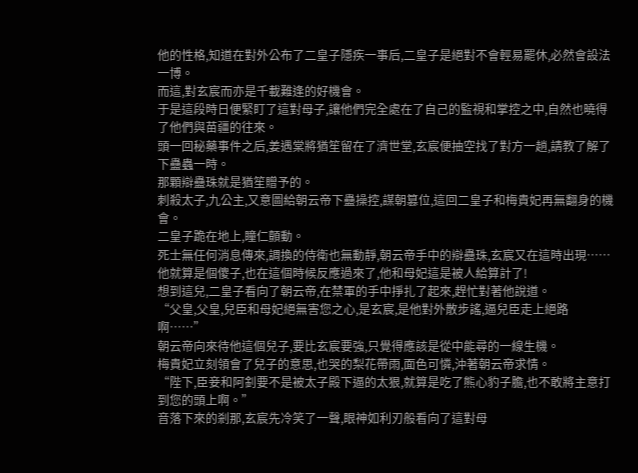他的性格,知道在對外公布了二皇子隱疾一事后,二皇子是絕對不會輕易罷休,必然會設法一博。
而這,對玄宸而亦是千載難逢的好機會。
于是這段時日便緊盯了這對母子,讓他們完全處在了自己的監視和掌控之中,自然也曉得了他們與苗疆的往來。
頭一回秘藥事件之后,姜遇棠將猶笙留在了濟世堂,玄宸便抽空找了對方一趟,請教了解了下蠱蟲一時。
那顆辯蠱珠就是猶笙贈予的。
刺殺太子,九公主,又意圖給朝云帝下蠱操控,謀朝篡位,這回二皇子和梅貴妃再無翻身的機會。
二皇子跪在地上,瞳仁顫動。
死士無任何消息傳來,調換的侍衛也無動靜,朝云帝手中的辯蠱珠,玄宸又在這時出現……
他就算是個傻子,也在這個時候反應過來了,他和母妃這是被人給算計了!
想到這兒,二皇子看向了朝云帝,在禁軍的手中掙扎了起來,趕忙對著他說道。
“父皇,父皇,兒臣和母妃絕無害您之心,是玄宸,是他對外散步謠,逼兒臣走上絕路啊……”
朝云帝向來待他這個兒子,要比玄宸要強,只覺得應該是從中能尋的一線生機。
梅貴妃立刻領會了兒子的意思,也哭的梨花帶雨,面色可憐,沖著朝云帝求情。
“陛下,臣妾和阿釗要不是被太子殿下逼的太狠,就算是吃了熊心豹子膽,也不敢將主意打到您的頭上啊。”
音落下來的剎那,玄宸先冷笑了一聲,眼神如利刃般看向了這對母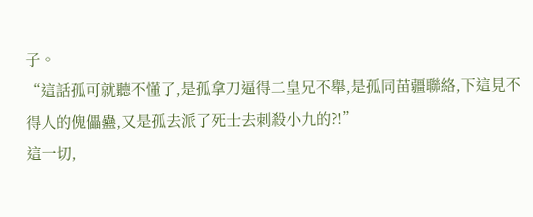子。
“這話孤可就聽不懂了,是孤拿刀逼得二皇兄不舉,是孤同苗疆聯絡,下這見不得人的傀儡蠱,又是孤去派了死士去刺殺小九的?!”
這一切,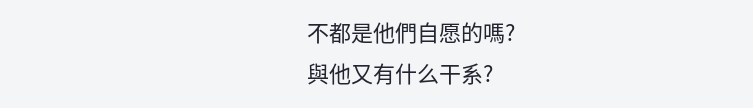不都是他們自愿的嗎?
與他又有什么干系?